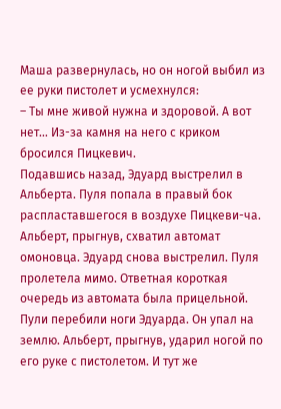Маша развернулась, но он ногой выбил из ее руки пистолет и усмехнулся:
– Ты мне живой нужна и здоровой. А вот нет… Из-за камня на него с криком бросился Пицкевич.
Подавшись назад, Эдуард выстрелил в Альберта. Пуля попала в правый бок распластавшегося в воздухе Пицкеви-ча. Альберт, прыгнув, схватил автомат омоновца. Эдуард снова выстрелил. Пуля пролетела мимо. Ответная короткая очередь из автомата была прицельной. Пули перебили ноги Эдуарда. Он упал на землю. Альберт, прыгнув, ударил ногой по его руке с пистолетом. И тут же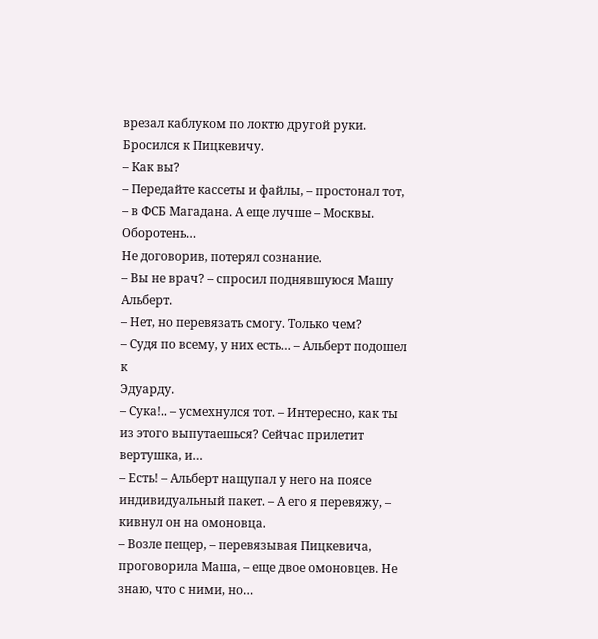врезал каблуком по локтю другой руки. Бросился к Пицкевичу.
– Как вы?
– Передайте кассеты и файлы, – простонал тот, – в ФСБ Магадана. А еще лучше – Москвы. Оборотень…
Не договорив, потерял сознание.
– Вы не врач? – спросил поднявшуюся Машу Альберт.
– Нет, но перевязать смогу. Только чем?
– Судя по всему, у них есть… – Альберт подошел к
Эдуарду.
– Сука!.. – усмехнулся тот. – Интересно, как ты из этого выпутаешься? Сейчас прилетит вертушка, и…
– Есть! – Альберт нащупал у него на поясе индивидуальный пакет. – А его я перевяжу, – кивнул он на омоновца.
– Возле пещер, – перевязывая Пицкевича, проговорила Маша, – еще двое омоновцев. Не знаю, что с ними, но…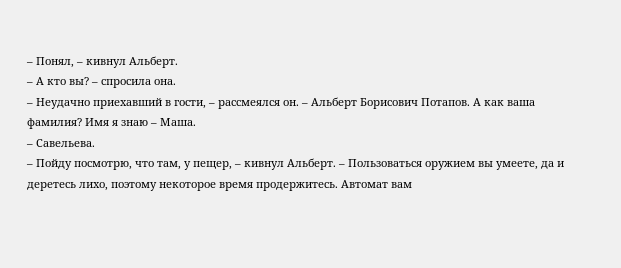– Понял, – кивнул Альберт.
– А кто вы? – спросила она.
– Неудачно приехавший в гости, – рассмеялся он. – Альберт Борисович Потапов. А как ваша фамилия? Имя я знаю – Маша.
– Савельева.
– Пойду посмотрю, что там, у пещер, – кивнул Альберт. – Пользоваться оружием вы умеете, да и деретесь лихо, поэтому некоторое время продержитесь. Автомат вам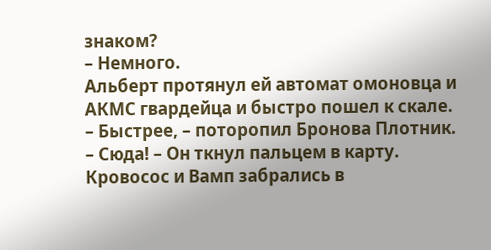знаком?
– Немного.
Альберт протянул ей автомат омоновца и АКМС гвардейца и быстро пошел к скале.
– Быстрее, – поторопил Бронова Плотник. – Сюда! – Он ткнул пальцем в карту.
Кровосос и Вамп забрались в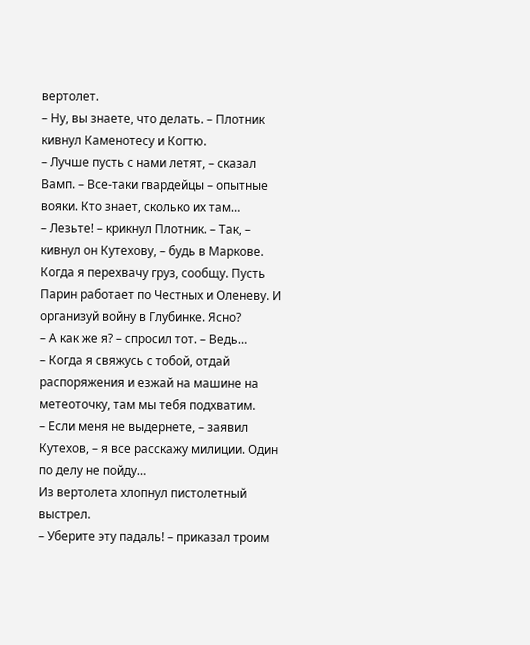вертолет.
– Ну, вы знаете, что делать. – Плотник кивнул Каменотесу и Когтю.
– Лучше пусть с нами летят, – сказал Вамп. – Все-таки гвардейцы – опытные вояки. Кто знает, сколько их там…
– Лезьте! – крикнул Плотник. – Так, – кивнул он Кутехову, – будь в Маркове. Когда я перехвачу груз, сообщу. Пусть Парин работает по Честных и Оленеву. И организуй войну в Глубинке. Ясно?
– А как же я? – спросил тот. – Ведь…
– Когда я свяжусь с тобой, отдай распоряжения и езжай на машине на метеоточку, там мы тебя подхватим.
– Если меня не выдернете, – заявил Кутехов, – я все расскажу милиции. Один по делу не пойду…
Из вертолета хлопнул пистолетный выстрел.
– Уберите эту падаль! – приказал троим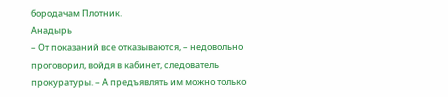бородачам Плотник.
Анадырь
– От показаний все отказываются, – недовольно проговорил, войдя в кабинет, следователь прокуратуры. – А предъявлять им можно только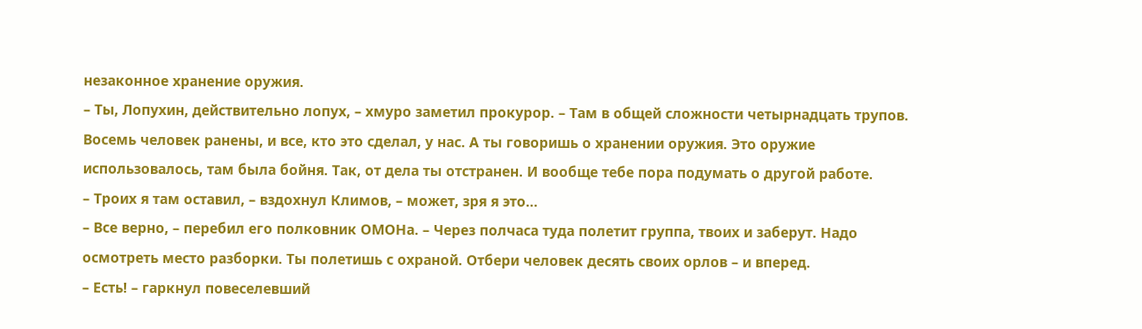незаконное хранение оружия.
– Ты, Лопухин, действительно лопух, – хмуро заметил прокурор. – Там в общей сложности четырнадцать трупов. Восемь человек ранены, и все, кто это сделал, у нас. А ты говоришь о хранении оружия. Это оружие использовалось, там была бойня. Так, от дела ты отстранен. И вообще тебе пора подумать о другой работе.
– Троих я там оставил, – вздохнул Климов, – может, зря я это…
– Все верно, – перебил его полковник ОМОНа. – Через полчаса туда полетит группа, твоих и заберут. Надо осмотреть место разборки. Ты полетишь с охраной. Отбери человек десять своих орлов – и вперед.
– Есть! – гаркнул повеселевший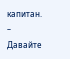капитан.
– Давайте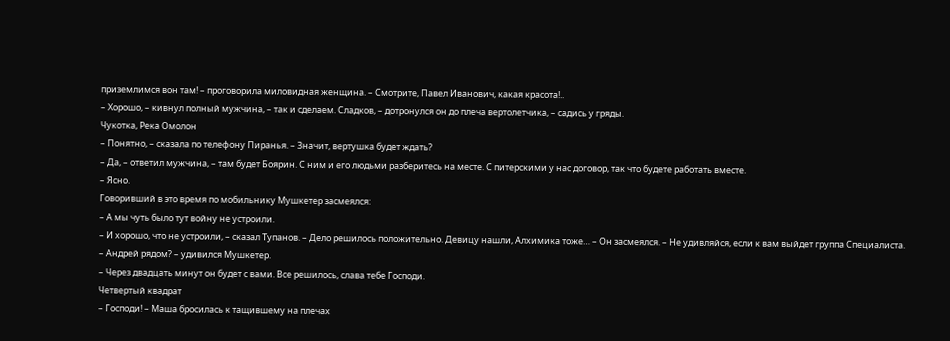приземлимся вон там! – проговорила миловидная женщина. – Смотрите, Павел Иванович, какая красота!..
– Хорошо, – кивнул полный мужчина, – так и сделаем. Сладков, – дотронулся он до плеча вертолетчика, – садись у гряды.
Чукотка, Река Омолон
– Понятно, – сказала по телефону Пиранья. – Значит, вертушка будет ждать?
– Да, – ответил мужчина, – там будет Боярин. С ним и его людьми разберитесь на месте. С питерскими у нас договор, так что будете работать вместе.
– Ясно.
Говоривший в это время по мобильнику Мушкетер засмеялся:
– А мы чуть было тут войну не устроили.
– И хорошо, что не устроили, – сказал Тупанов. – Дело решилось положительно. Девицу нашли, Алхимика тоже… – Он засмеялся. – Не удивляйся, если к вам выйдет группа Специалиста.
– Андрей рядом? – удивился Мушкетер.
– Через двадцать минут он будет с вами. Все решилось, слава тебе Господи.
Четвертый квадрат
– Господи! – Маша бросилась к тащившему на плечах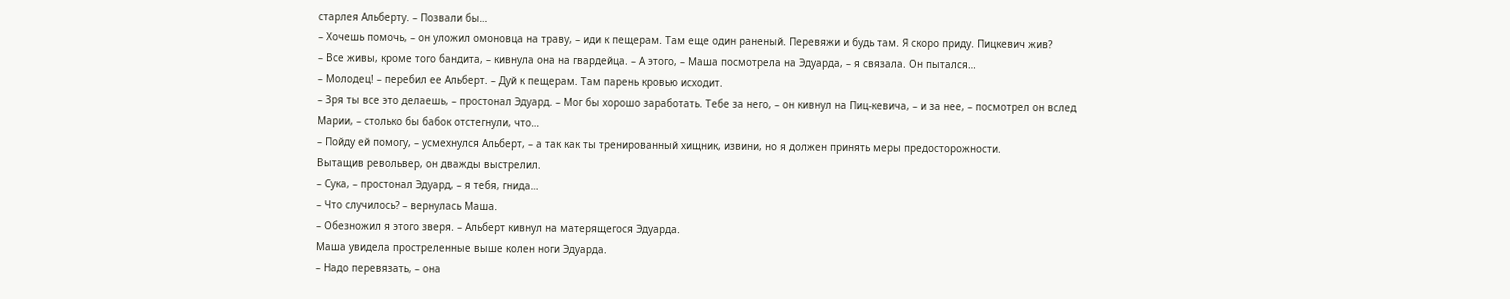старлея Альберту. – Позвали бы…
– Хочешь помочь, – он уложил омоновца на траву, – иди к пещерам. Там еще один раненый. Перевяжи и будь там. Я скоро приду. Пицкевич жив?
– Все живы, кроме того бандита, – кивнула она на гвардейца. – А этого, – Маша посмотрела на Эдуарда, – я связала. Он пытался…
– Молодец! – перебил ее Альберт. – Дуй к пещерам. Там парень кровью исходит.
– Зря ты все это делаешь, – простонал Эдуард. – Мог бы хорошо заработать. Тебе за него, – он кивнул на Пиц-кевича, – и за нее, – посмотрел он вслед Марии, – столько бы бабок отстегнули, что…
– Пойду ей помогу, – усмехнулся Альберт, – а так как ты тренированный хищник, извини, но я должен принять меры предосторожности.
Вытащив револьвер, он дважды выстрелил.
– Сука, – простонал Эдуард, – я тебя, гнида…
– Что случилось? – вернулась Маша.
– Обезножил я этого зверя. – Альберт кивнул на матерящегося Эдуарда.
Маша увидела простреленные выше колен ноги Эдуарда.
– Надо перевязать, – она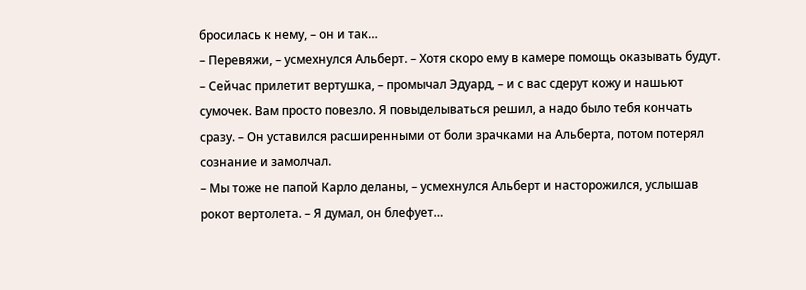бросилась к нему, – он и так…
– Перевяжи, – усмехнулся Альберт. – Хотя скоро ему в камере помощь оказывать будут.
– Сейчас прилетит вертушка, – промычал Эдуард, – и с вас сдерут кожу и нашьют сумочек. Вам просто повезло. Я повыделываться решил, а надо было тебя кончать сразу. – Он уставился расширенными от боли зрачками на Альберта, потом потерял сознание и замолчал.
– Мы тоже не папой Карло деланы, – усмехнулся Альберт и насторожился, услышав рокот вертолета. – Я думал, он блефует…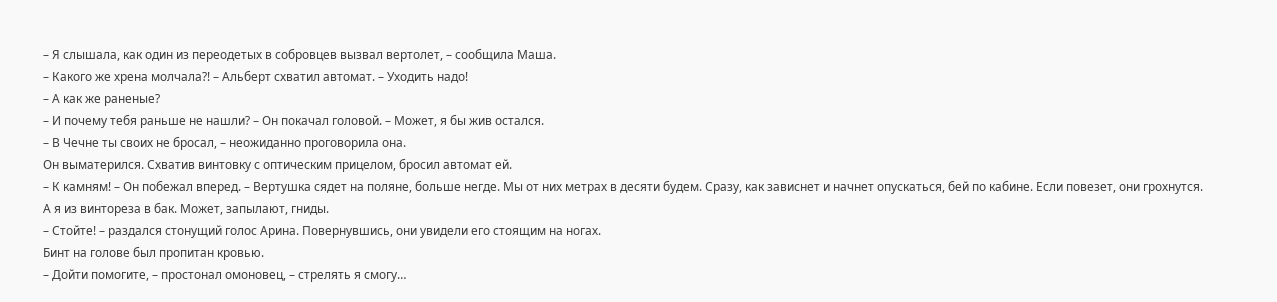– Я слышала, как один из переодетых в собровцев вызвал вертолет, – сообщила Маша.
– Какого же хрена молчала?! – Альберт схватил автомат. – Уходить надо!
– А как же раненые?
– И почему тебя раньше не нашли? – Он покачал головой. – Может, я бы жив остался.
– В Чечне ты своих не бросал, – неожиданно проговорила она.
Он выматерился. Схватив винтовку с оптическим прицелом, бросил автомат ей.
– К камням! – Он побежал вперед. – Вертушка сядет на поляне, больше негде. Мы от них метрах в десяти будем. Сразу, как зависнет и начнет опускаться, бей по кабине. Если повезет, они грохнутся. А я из винтореза в бак. Может, запылают, гниды.
– Стойте! – раздался стонущий голос Арина. Повернувшись, они увидели его стоящим на ногах.
Бинт на голове был пропитан кровью.
– Дойти помогите, – простонал омоновец, – стрелять я смогу…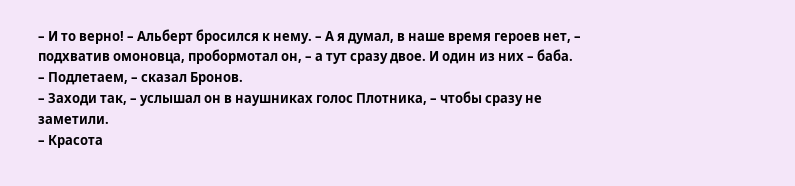– И то верно! – Альберт бросился к нему. – А я думал, в наше время героев нет, – подхватив омоновца, пробормотал он, – а тут сразу двое. И один из них – баба.
– Подлетаем, – сказал Бронов.
– Заходи так, – услышал он в наушниках голос Плотника, – чтобы сразу не заметили.
– Красота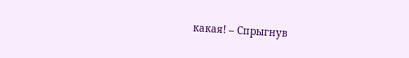какая! – Спрыгнув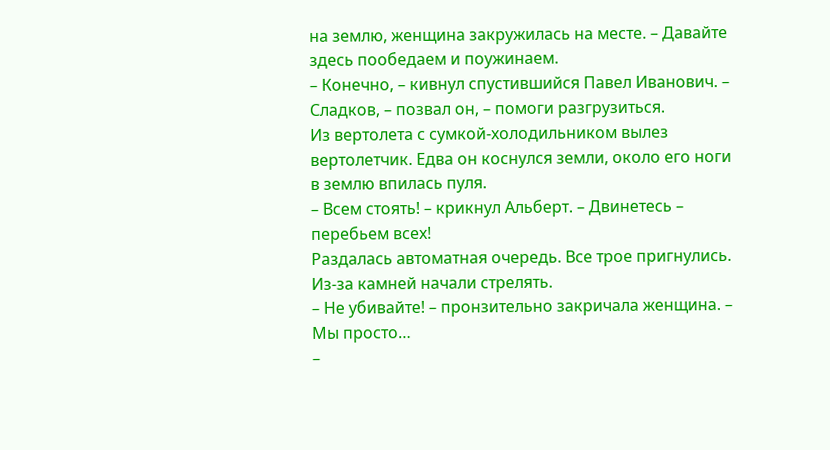на землю, женщина закружилась на месте. – Давайте здесь пообедаем и поужинаем.
– Конечно, – кивнул спустившийся Павел Иванович. – Сладков, – позвал он, – помоги разгрузиться.
Из вертолета с сумкой-холодильником вылез вертолетчик. Едва он коснулся земли, около его ноги в землю впилась пуля.
– Всем стоять! – крикнул Альберт. – Двинетесь – перебьем всех!
Раздалась автоматная очередь. Все трое пригнулись. Из-за камней начали стрелять.
– Не убивайте! – пронзительно закричала женщина. – Мы просто…
–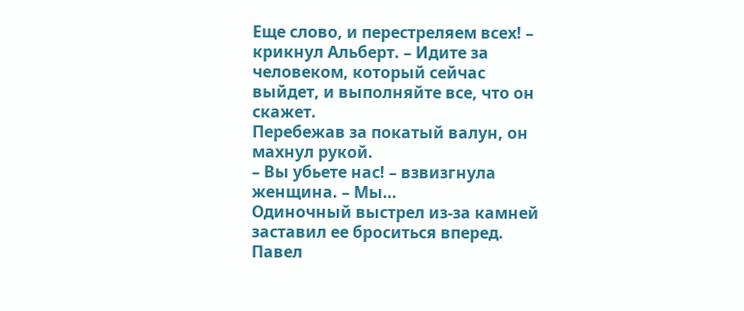Еще слово, и перестреляем всех! – крикнул Альберт. – Идите за человеком, который сейчас выйдет, и выполняйте все, что он скажет.
Перебежав за покатый валун, он махнул рукой.
– Вы убьете нас! – взвизгнула женщина. – Мы…
Одиночный выстрел из-за камней заставил ее броситься вперед. Павел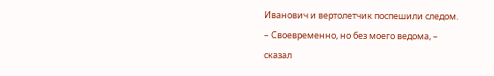Иванович и вертолетчик поспешили следом.
– Своевременно, но без моего ведома, – сказал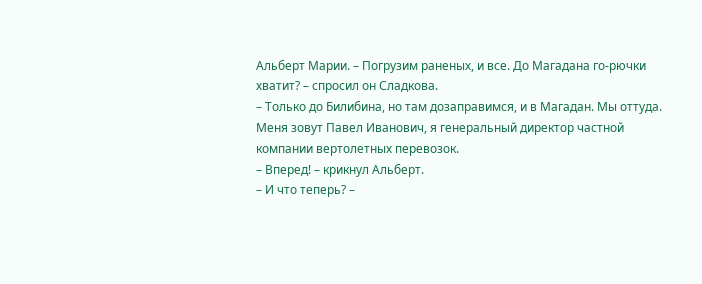Альберт Марии. – Погрузим раненых, и все. До Магадана го-рючки хватит? – спросил он Сладкова.
– Только до Билибина, но там дозаправимся, и в Магадан. Мы оттуда. Меня зовут Павел Иванович, я генеральный директор частной компании вертолетных перевозок.
– Вперед! – крикнул Альберт.
– И что теперь? –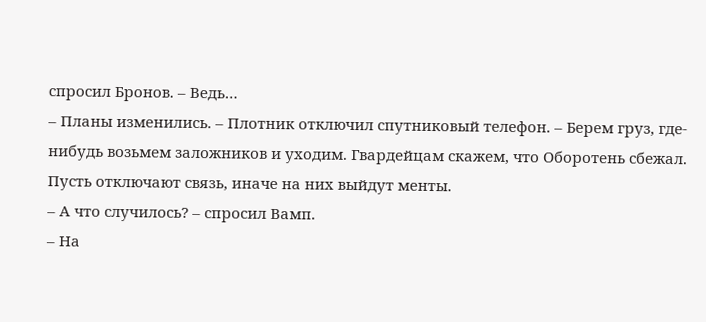спросил Бронов. – Ведь…
– Планы изменились. – Плотник отключил спутниковый телефон. – Берем груз, где-нибудь возьмем заложников и уходим. Гвардейцам скажем, что Оборотень сбежал. Пусть отключают связь, иначе на них выйдут менты.
– А что случилось? – спросил Вамп.
– На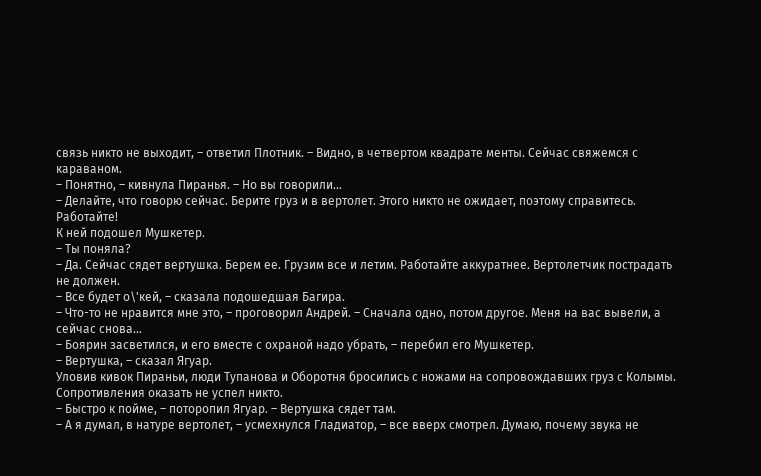связь никто не выходит, – ответил Плотник. – Видно, в четвертом квадрате менты. Сейчас свяжемся с караваном.
– Понятно, – кивнула Пиранья. – Но вы говорили…
– Делайте, что говорю сейчас. Берите груз и в вертолет. Этого никто не ожидает, поэтому справитесь. Работайте!
К ней подошел Мушкетер.
– Ты поняла?
– Да. Сейчас сядет вертушка. Берем ее. Грузим все и летим. Работайте аккуратнее. Вертолетчик пострадать не должен.
– Все будет о\'кей, – сказала подошедшая Багира.
– Что-то не нравится мне это, – проговорил Андрей. – Сначала одно, потом другое. Меня на вас вывели, а сейчас снова…
– Боярин засветился, и его вместе с охраной надо убрать, – перебил его Мушкетер.
– Вертушка, – сказал Ягуар.
Уловив кивок Пираньи, люди Тупанова и Оборотня бросились с ножами на сопровождавших груз с Колымы. Сопротивления оказать не успел никто.
– Быстро к пойме, – поторопил Ягуар. – Вертушка сядет там.
– А я думал, в натуре вертолет, – усмехнулся Гладиатор, – все вверх смотрел. Думаю, почему звука не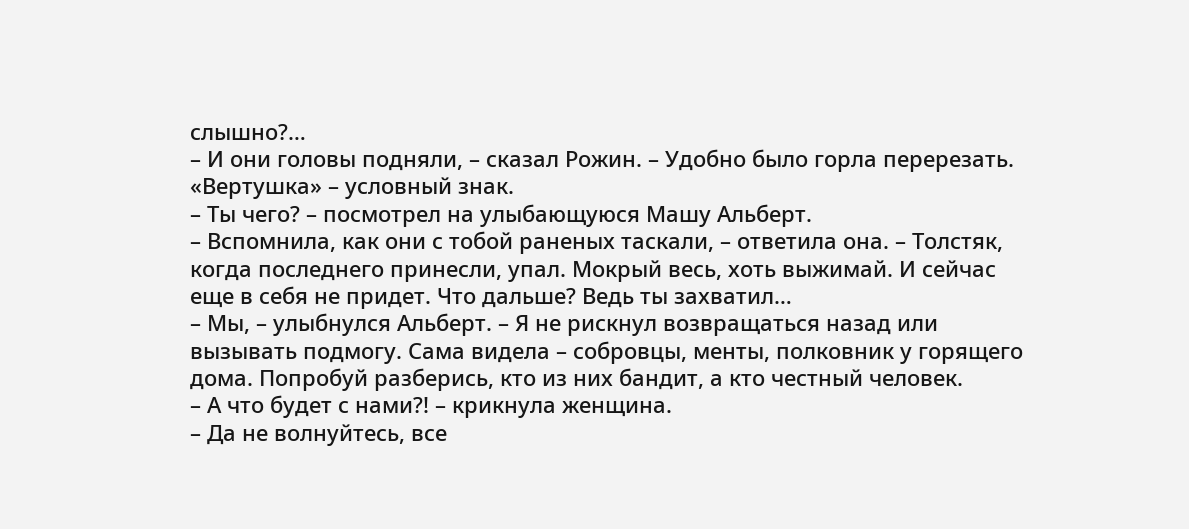слышно?…
– И они головы подняли, – сказал Рожин. – Удобно было горла перерезать. «Вертушка» – условный знак.
– Ты чего? – посмотрел на улыбающуюся Машу Альберт.
– Вспомнила, как они с тобой раненых таскали, – ответила она. – Толстяк, когда последнего принесли, упал. Мокрый весь, хоть выжимай. И сейчас еще в себя не придет. Что дальше? Ведь ты захватил…
– Мы, – улыбнулся Альберт. – Я не рискнул возвращаться назад или вызывать подмогу. Сама видела – собровцы, менты, полковник у горящего дома. Попробуй разберись, кто из них бандит, а кто честный человек.
– А что будет с нами?! – крикнула женщина.
– Да не волнуйтесь, все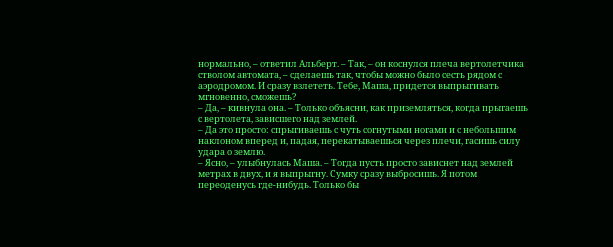нормально, – ответил Альберт. – Так, – он коснулся плеча вертолетчика стволом автомата, – сделаешь так, чтобы можно было сесть рядом с аэродромом. И сразу взлететь. Тебе, Маша, придется выпрыгивать мгновенно, сможешь?
– Да, – кивнула она. – Только объясни, как приземляться, когда прыгаешь с вертолета, зависшего над землей.
– Да это просто: спрыгиваешь с чуть согнутыми ногами и с небольшим наклоном вперед и, падая, перекатываешься через плечи, гасишь силу удара о землю.
– Ясно, – улыбнулась Маша. – Тогда пусть просто зависнет над землей метрах в двух, и я выпрыгну. Сумку сразу выбросишь. Я потом переоденусь где-нибудь. Только бы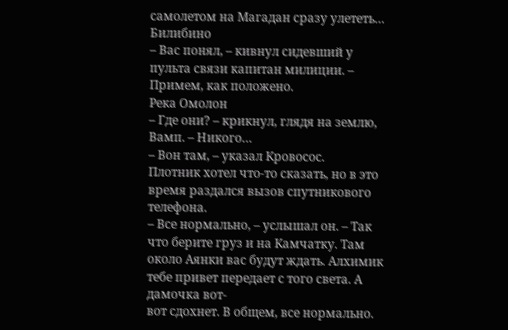самолетом на Магадан сразу улететь…
Билибино
– Вас понял, – кивнул сидевший у пульта связи капитан милиции. – Примем, как положено.
Река Омолон
– Где они? – крикнул, глядя на землю, Вамп. – Никого…
– Вон там, – указал Кровосос.
Плотник хотел что-то сказать, но в это время раздался вызов спутникового телефона.
– Все нормально, – услышал он. – Так что берите груз и на Камчатку. Там около Аянки вас будут ждать. Алхимик тебе привет передает с того света. А дамочка вот-
вот сдохнет. В общем, все нормально.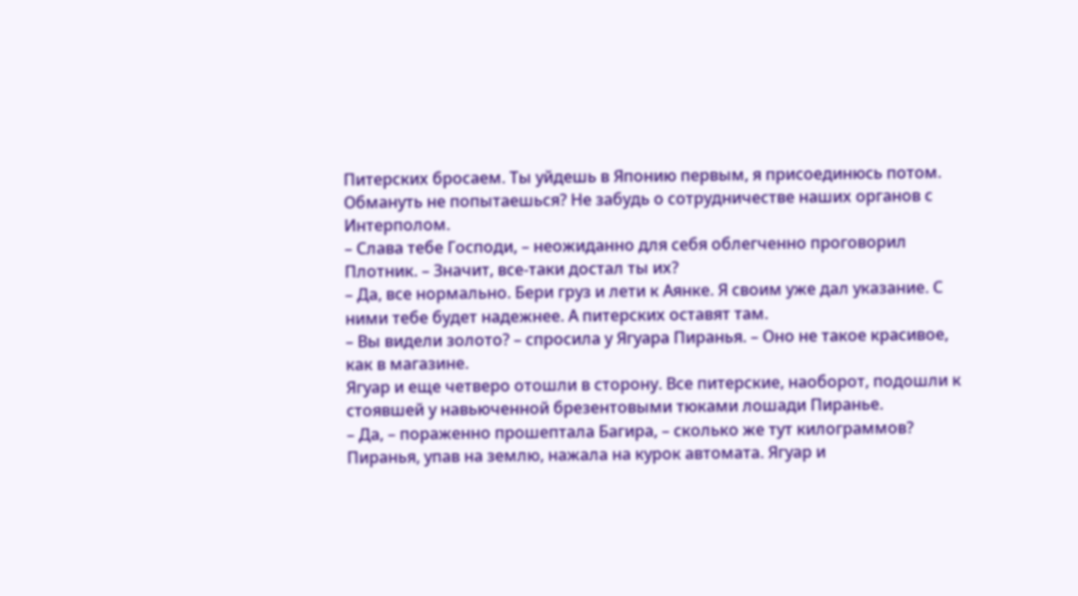Питерских бросаем. Ты уйдешь в Японию первым, я присоединюсь потом. Обмануть не попытаешься? Не забудь о сотрудничестве наших органов с Интерполом.
– Слава тебе Господи, – неожиданно для себя облегченно проговорил Плотник. – Значит, все-таки достал ты их?
– Да, все нормально. Бери груз и лети к Аянке. Я своим уже дал указание. С ними тебе будет надежнее. А питерских оставят там.
– Вы видели золото? – спросила у Ягуара Пиранья. – Оно не такое красивое, как в магазине.
Ягуар и еще четверо отошли в сторону. Все питерские, наоборот, подошли к стоявшей у навьюченной брезентовыми тюками лошади Пиранье.
– Да, – пораженно прошептала Багира, – сколько же тут килограммов?
Пиранья, упав на землю, нажала на курок автомата. Ягуар и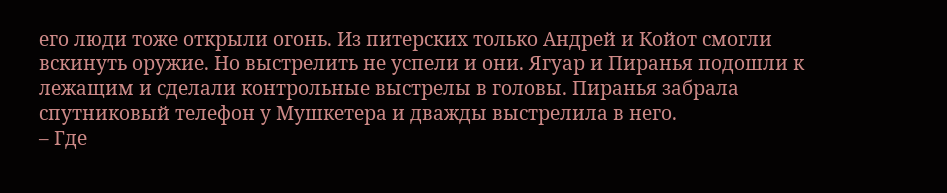его люди тоже открыли огонь. Из питерских только Андрей и Койот смогли вскинуть оружие. Но выстрелить не успели и они. Ягуар и Пиранья подошли к лежащим и сделали контрольные выстрелы в головы. Пиранья забрала спутниковый телефон у Мушкетера и дважды выстрелила в него.
– Где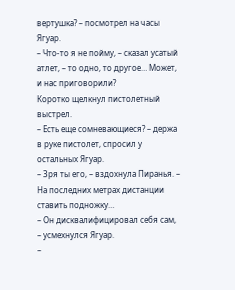вертушка? – посмотрел на часы Ягуар.
– Что-то я не пойму, – сказал усатый атлет, – то одно, то другое… Может, и нас приговорили?
Коротко щелкнул пистолетный выстрел.
– Есть еще сомневающиеся? – держа в руке пистолет, спросил у остальных Ягуар.
– Зря ты его, – вздохнула Пиранья. – На последних метрах дистанции ставить подножку…
– Он дисквалифицировал себя сам, – усмехнулся Ягуар.
–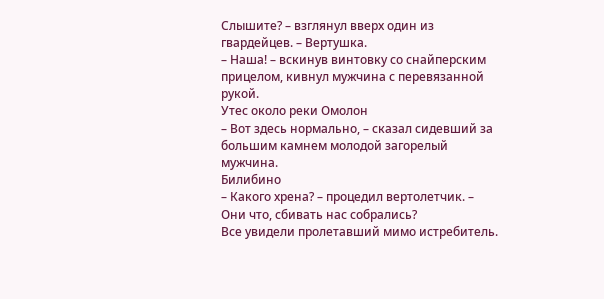Слышите? – взглянул вверх один из гвардейцев. – Вертушка.
– Наша! – вскинув винтовку со снайперским прицелом, кивнул мужчина с перевязанной рукой.
Утес около реки Омолон
– Вот здесь нормально, – сказал сидевший за большим камнем молодой загорелый мужчина.
Билибино
– Какого хрена? – процедил вертолетчик. – Они что, сбивать нас собрались?
Все увидели пролетавший мимо истребитель.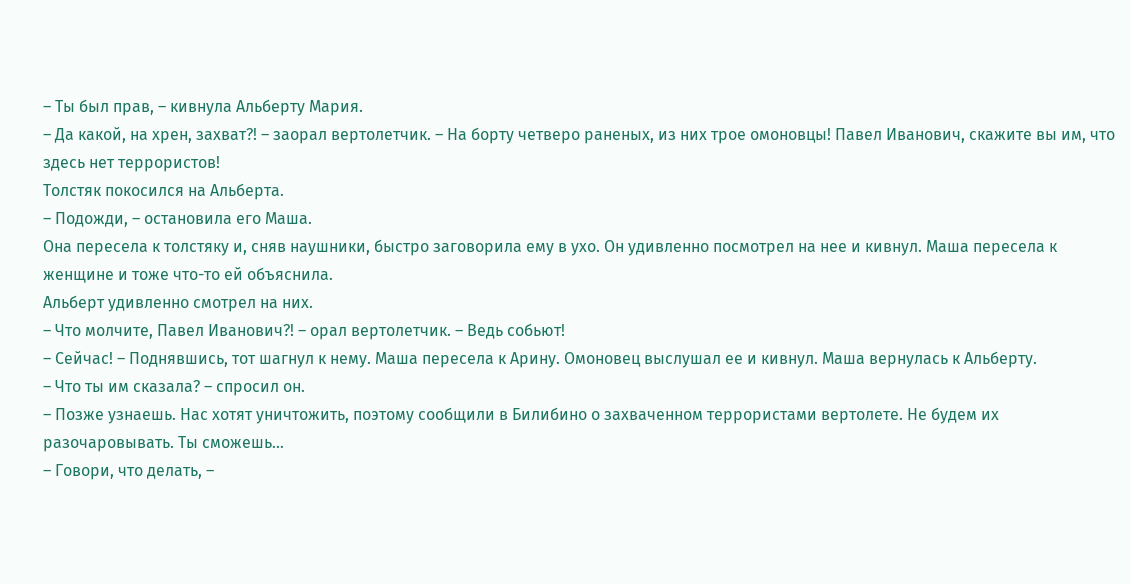– Ты был прав, – кивнула Альберту Мария.
– Да какой, на хрен, захват?! – заорал вертолетчик. – На борту четверо раненых, из них трое омоновцы! Павел Иванович, скажите вы им, что здесь нет террористов!
Толстяк покосился на Альберта.
– Подожди, – остановила его Маша.
Она пересела к толстяку и, сняв наушники, быстро заговорила ему в ухо. Он удивленно посмотрел на нее и кивнул. Маша пересела к женщине и тоже что-то ей объяснила.
Альберт удивленно смотрел на них.
– Что молчите, Павел Иванович?! – орал вертолетчик. – Ведь собьют!
– Сейчас! – Поднявшись, тот шагнул к нему. Маша пересела к Арину. Омоновец выслушал ее и кивнул. Маша вернулась к Альберту.
– Что ты им сказала? – спросил он.
– Позже узнаешь. Нас хотят уничтожить, поэтому сообщили в Билибино о захваченном террористами вертолете. Не будем их разочаровывать. Ты сможешь…
– Говори, что делать, –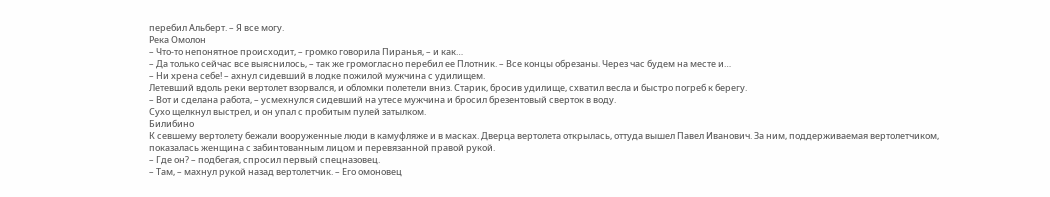перебил Альберт. – Я все могу.
Река Омолон
– Что-то непонятное происходит, – громко говорила Пиранья, – и как…
– Да только сейчас все выяснилось, – так же громогласно перебил ее Плотник. – Все концы обрезаны. Через час будем на месте и…
– Ни хрена себе! – ахнул сидевший в лодке пожилой мужчина с удилищем.
Летевший вдоль реки вертолет взорвался, и обломки полетели вниз. Старик, бросив удилище, схватил весла и быстро погреб к берегу.
– Вот и сделана работа, – усмехнулся сидевший на утесе мужчина и бросил брезентовый сверток в воду.
Сухо щелкнул выстрел, и он упал с пробитым пулей затылком.
Билибино
К севшему вертолету бежали вооруженные люди в камуфляже и в масках. Дверца вертолета открылась, оттуда вышел Павел Иванович. За ним, поддерживаемая вертолетчиком, показалась женщина с забинтованным лицом и перевязанной правой рукой.
– Где он? – подбегая, спросил первый спецназовец.
– Там, – махнул рукой назад вертолетчик. – Его омоновец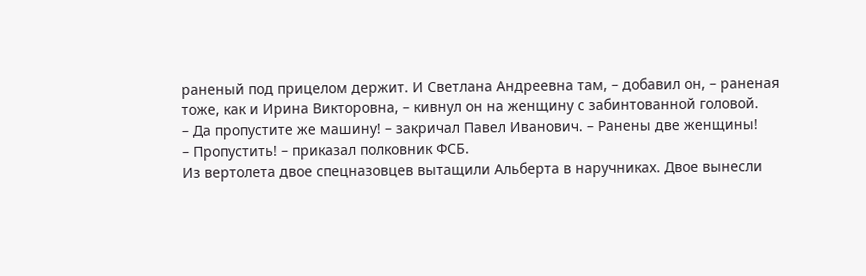раненый под прицелом держит. И Светлана Андреевна там, – добавил он, – раненая тоже, как и Ирина Викторовна, – кивнул он на женщину с забинтованной головой.
– Да пропустите же машину! – закричал Павел Иванович. – Ранены две женщины!
– Пропустить! – приказал полковник ФСБ.
Из вертолета двое спецназовцев вытащили Альберта в наручниках. Двое вынесли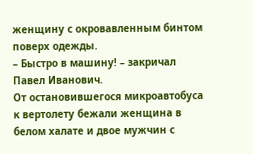женщину с окровавленным бинтом поверх одежды.
– Быстро в машину! – закричал Павел Иванович.
От остановившегося микроавтобуса к вертолету бежали женщина в белом халате и двое мужчин с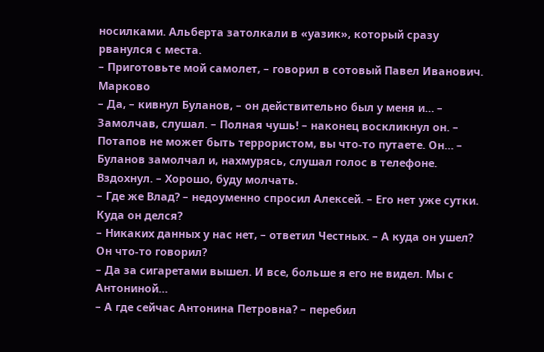носилками. Альберта затолкали в «уазик», который сразу рванулся с места.
– Приготовьте мой самолет, – говорил в сотовый Павел Иванович.
Марково
– Да, – кивнул Буланов, – он действительно был у меня и… – Замолчав, слушал. – Полная чушь! – наконец воскликнул он. – Потапов не может быть террористом, вы что-то путаете. Он… – Буланов замолчал и, нахмурясь, слушал голос в телефоне. Вздохнул. – Хорошо, буду молчать.
– Где же Влад? – недоуменно спросил Алексей. – Его нет уже сутки. Куда он делся?
– Никаких данных у нас нет, – ответил Честных. – А куда он ушел? Он что-то говорил?
– Да за сигаретами вышел. И все, больше я его не видел. Мы с Антониной…
– А где сейчас Антонина Петровна? – перебил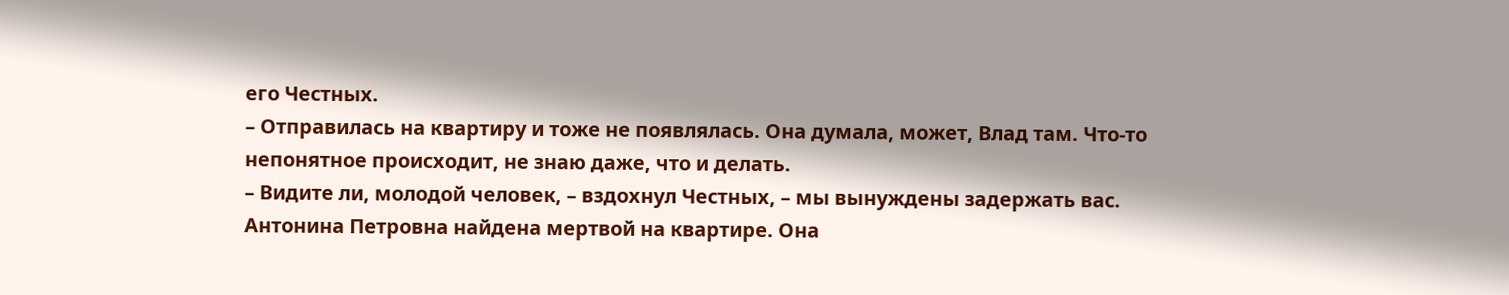его Честных.
– Отправилась на квартиру и тоже не появлялась. Она думала, может, Влад там. Что-то непонятное происходит, не знаю даже, что и делать.
– Видите ли, молодой человек, – вздохнул Честных, – мы вынуждены задержать вас. Антонина Петровна найдена мертвой на квартире. Она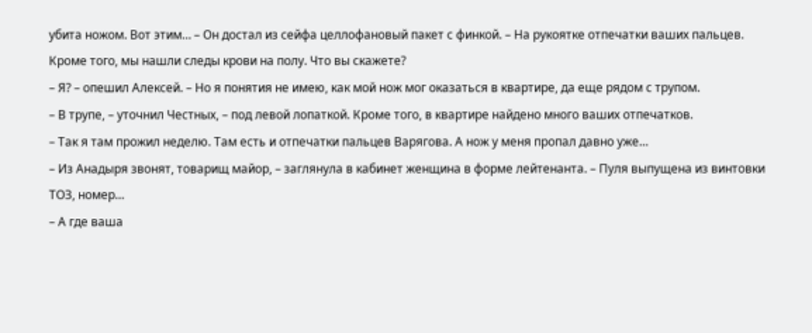убита ножом. Вот этим… – Он достал из сейфа целлофановый пакет с финкой. – На рукоятке отпечатки ваших пальцев. Кроме того, мы нашли следы крови на полу. Что вы скажете?
– Я? – опешил Алексей. – Но я понятия не имею, как мой нож мог оказаться в квартире, да еще рядом с трупом.
– В трупе, – уточнил Честных, – под левой лопаткой. Кроме того, в квартире найдено много ваших отпечатков.
– Так я там прожил неделю. Там есть и отпечатки пальцев Варягова. А нож у меня пропал давно уже…
– Из Анадыря звонят, товарищ майор, – заглянула в кабинет женщина в форме лейтенанта. – Пуля выпущена из винтовки ТОЗ, номер…
– А где ваша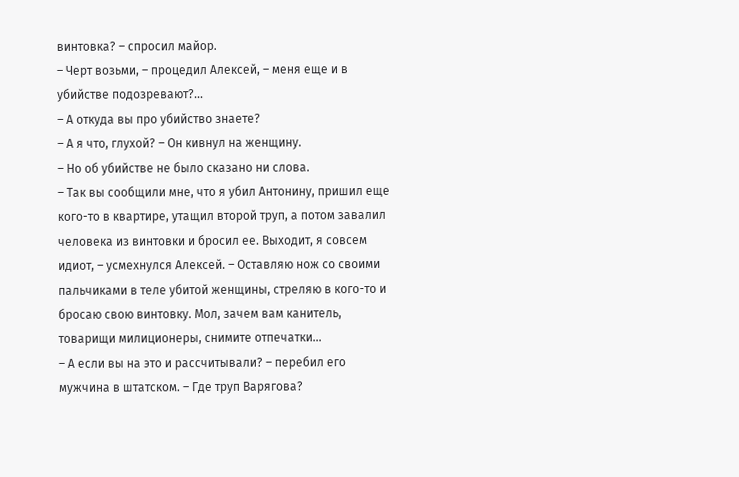винтовка? – спросил майор.
– Черт возьми, – процедил Алексей, – меня еще и в убийстве подозревают?…
– А откуда вы про убийство знаете?
– А я что, глухой? – Он кивнул на женщину.
– Но об убийстве не было сказано ни слова.
– Так вы сообщили мне, что я убил Антонину, пришил еще кого-то в квартире, утащил второй труп, а потом завалил человека из винтовки и бросил ее. Выходит, я совсем идиот, – усмехнулся Алексей. – Оставляю нож со своими пальчиками в теле убитой женщины, стреляю в кого-то и бросаю свою винтовку. Мол, зачем вам канитель, товарищи милиционеры, снимите отпечатки…
– А если вы на это и рассчитывали? – перебил его мужчина в штатском. – Где труп Варягова?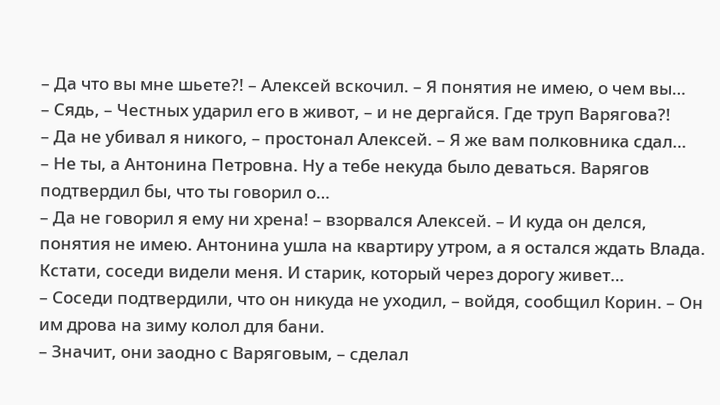– Да что вы мне шьете?! – Алексей вскочил. – Я понятия не имею, о чем вы…
– Сядь, – Честных ударил его в живот, – и не дергайся. Где труп Варягова?!
– Да не убивал я никого, – простонал Алексей. – Я же вам полковника сдал…
– Не ты, а Антонина Петровна. Ну а тебе некуда было деваться. Варягов подтвердил бы, что ты говорил о…
– Да не говорил я ему ни хрена! – взорвался Алексей. – И куда он делся, понятия не имею. Антонина ушла на квартиру утром, а я остался ждать Влада. Кстати, соседи видели меня. И старик, который через дорогу живет…
– Соседи подтвердили, что он никуда не уходил, – войдя, сообщил Корин. – Он им дрова на зиму колол для бани.
– Значит, они заодно с Варяговым, – сделал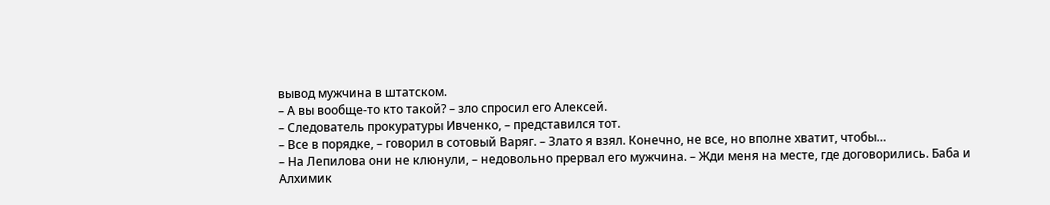вывод мужчина в штатском.
– А вы вообще-то кто такой? – зло спросил его Алексей.
– Следователь прокуратуры Ивченко, – представился тот.
– Все в порядке, – говорил в сотовый Варяг. – Злато я взял. Конечно, не все, но вполне хватит, чтобы…
– На Лепилова они не клюнули, – недовольно прервал его мужчина. – Жди меня на месте, где договорились. Баба и Алхимик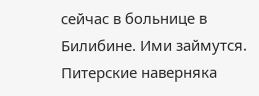сейчас в больнице в Билибине. Ими займутся. Питерские наверняка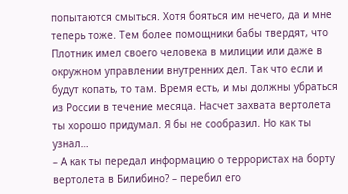попытаются смыться. Хотя бояться им нечего, да и мне теперь тоже. Тем более помощники бабы твердят, что Плотник имел своего человека в милиции или даже в окружном управлении внутренних дел. Так что если и будут копать, то там. Время есть, и мы должны убраться из России в течение месяца. Насчет захвата вертолета ты хорошо придумал. Я бы не сообразил. Но как ты узнал…
– А как ты передал информацию о террористах на борту вертолета в Билибино? – перебил его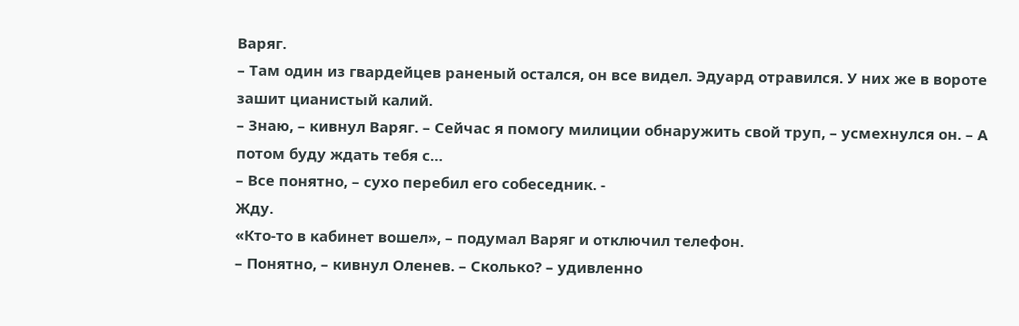Варяг.
– Там один из гвардейцев раненый остался, он все видел. Эдуард отравился. У них же в вороте зашит цианистый калий.
– Знаю, – кивнул Варяг. – Сейчас я помогу милиции обнаружить свой труп, – усмехнулся он. – А потом буду ждать тебя с…
– Все понятно, – сухо перебил его собеседник. -
Жду.
«Кто-то в кабинет вошел», – подумал Варяг и отключил телефон.
– Понятно, – кивнул Оленев. – Сколько? – удивленно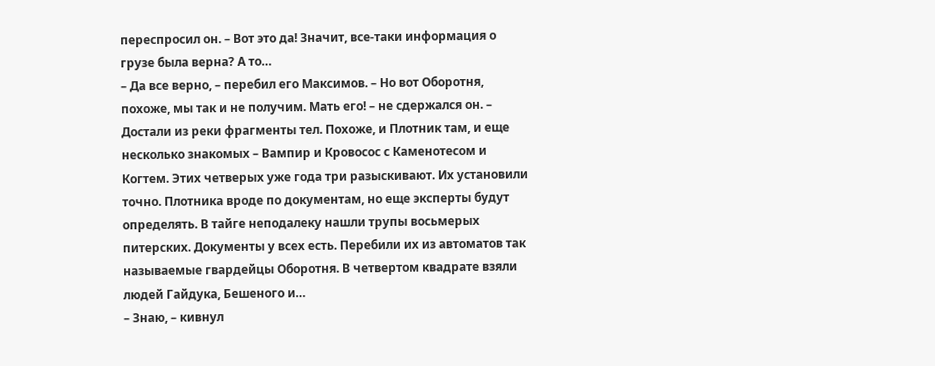переспросил он. – Вот это да! Значит, все-таки информация о грузе была верна? А то…
– Да все верно, – перебил его Максимов. – Но вот Оборотня, похоже, мы так и не получим. Мать его! – не сдержался он. – Достали из реки фрагменты тел. Похоже, и Плотник там, и еще несколько знакомых – Вампир и Кровосос с Каменотесом и Когтем. Этих четверых уже года три разыскивают. Их установили точно. Плотника вроде по документам, но еще эксперты будут определять. В тайге неподалеку нашли трупы восьмерых питерских. Документы у всех есть. Перебили их из автоматов так называемые гвардейцы Оборотня. В четвертом квадрате взяли людей Гайдука, Бешеного и…
– Знаю, – кивнул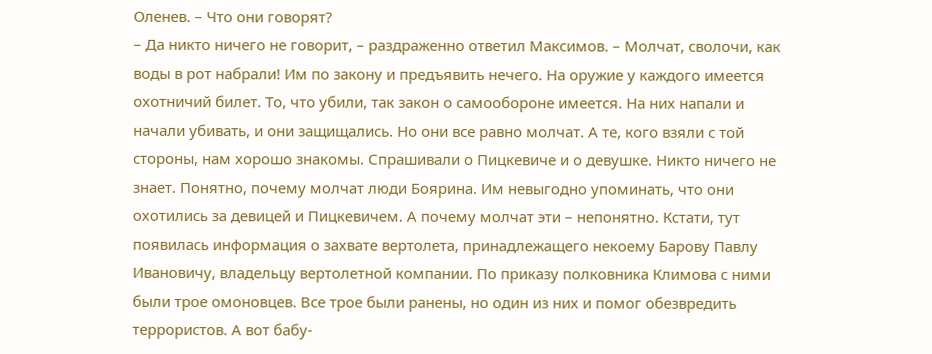Оленев. – Что они говорят?
– Да никто ничего не говорит, – раздраженно ответил Максимов. – Молчат, сволочи, как воды в рот набрали! Им по закону и предъявить нечего. На оружие у каждого имеется охотничий билет. То, что убили, так закон о самообороне имеется. На них напали и начали убивать, и они защищались. Но они все равно молчат. А те, кого взяли с той стороны, нам хорошо знакомы. Спрашивали о Пицкевиче и о девушке. Никто ничего не знает. Понятно, почему молчат люди Боярина. Им невыгодно упоминать, что они охотились за девицей и Пицкевичем. А почему молчат эти – непонятно. Кстати, тут появилась информация о захвате вертолета, принадлежащего некоему Барову Павлу Ивановичу, владельцу вертолетной компании. По приказу полковника Климова с ними были трое омоновцев. Все трое были ранены, но один из них и помог обезвредить террористов. А вот бабу-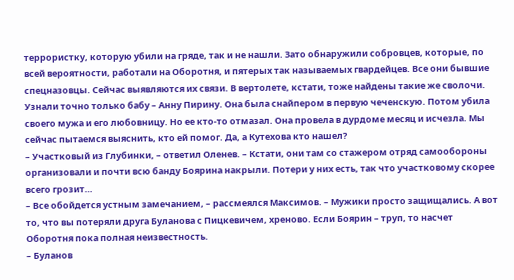террористку, которую убили на гряде, так и не нашли. Зато обнаружили собровцев, которые, по всей вероятности, работали на Оборотня, и пятерых так называемых гвардейцев. Все они бывшие спецназовцы. Сейчас выявляются их связи. В вертолете, кстати, тоже найдены такие же сволочи. Узнали точно только бабу – Анну Пирину. Она была снайпером в первую чеченскую. Потом убила своего мужа и его любовницу. Но ее кто-то отмазал. Она провела в дурдоме месяц и исчезла. Мы сейчас пытаемся выяснить, кто ей помог. Да, а Кутехова кто нашел?
– Участковый из Глубинки, – ответил Оленев. – Кстати, они там со стажером отряд самообороны организовали и почти всю банду Боярина накрыли. Потери у них есть, так что участковому скорее всего грозит…
– Все обойдется устным замечанием, – рассмеялся Максимов. – Мужики просто защищались. А вот то, что вы потеряли друга Буланова с Пицкевичем, хреново. Если Боярин – труп, то насчет Оборотня пока полная неизвестность.
– Буланов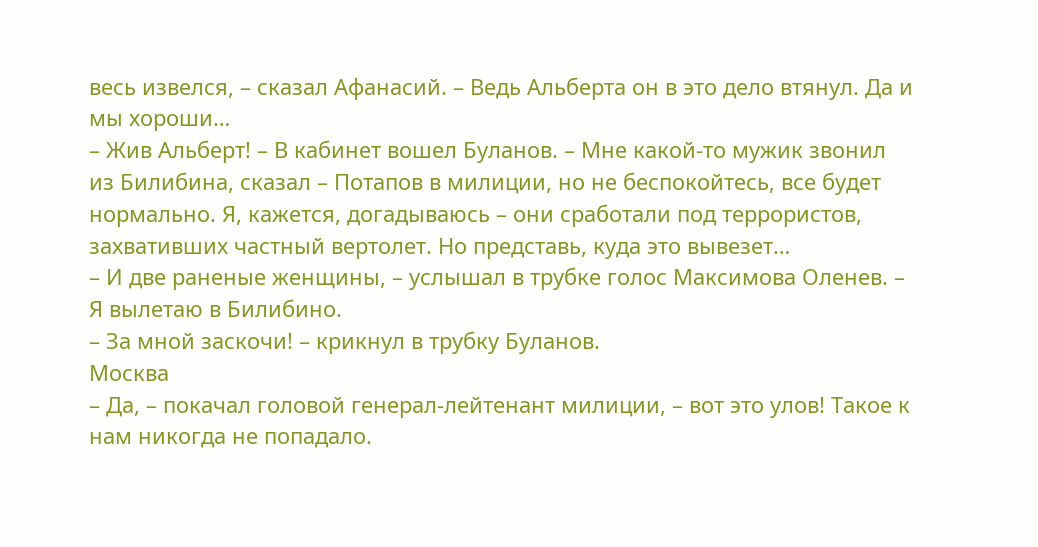весь извелся, – сказал Афанасий. – Ведь Альберта он в это дело втянул. Да и мы хороши…
– Жив Альберт! – В кабинет вошел Буланов. – Мне какой-то мужик звонил из Билибина, сказал – Потапов в милиции, но не беспокойтесь, все будет нормально. Я, кажется, догадываюсь – они сработали под террористов, захвативших частный вертолет. Но представь, куда это вывезет…
– И две раненые женщины, – услышал в трубке голос Максимова Оленев. – Я вылетаю в Билибино.
– За мной заскочи! – крикнул в трубку Буланов.
Москва
– Да, – покачал головой генерал-лейтенант милиции, – вот это улов! Такое к нам никогда не попадало.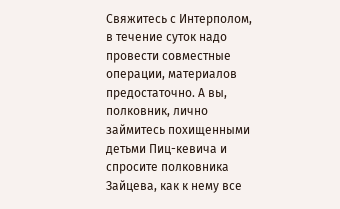Свяжитесь с Интерполом, в течение суток надо провести совместные операции, материалов предостаточно. А вы, полковник, лично займитесь похищенными детьми Пиц-кевича и спросите полковника Зайцева, как к нему все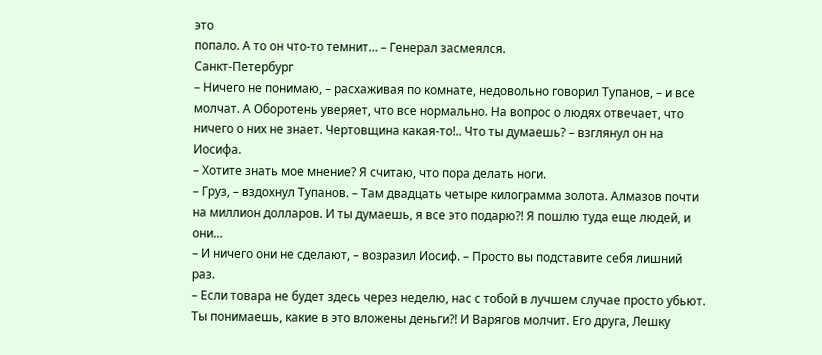это
попало. А то он что-то темнит… – Генерал засмеялся.
Санкт-Петербург
– Ничего не понимаю, – расхаживая по комнате, недовольно говорил Тупанов, – и все молчат. А Оборотень уверяет, что все нормально. На вопрос о людях отвечает, что ничего о них не знает. Чертовщина какая-то!.. Что ты думаешь? – взглянул он на Иосифа.
– Хотите знать мое мнение? Я считаю, что пора делать ноги.
– Груз, – вздохнул Тупанов. – Там двадцать четыре килограмма золота. Алмазов почти на миллион долларов. И ты думаешь, я все это подарю?! Я пошлю туда еще людей, и они…
– И ничего они не сделают, – возразил Иосиф. – Просто вы подставите себя лишний раз.
– Если товара не будет здесь через неделю, нас с тобой в лучшем случае просто убьют. Ты понимаешь, какие в это вложены деньги?! И Варягов молчит. Его друга, Лешку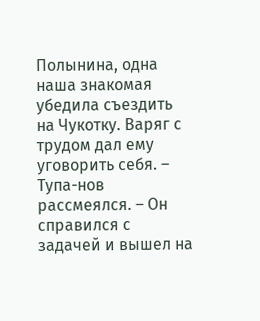Полынина, одна наша знакомая убедила съездить на Чукотку. Варяг с трудом дал ему уговорить себя. – Тупа-нов рассмеялся. – Он справился с задачей и вышел на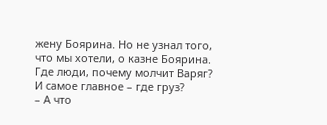жену Боярина. Но не узнал того, что мы хотели, о казне Боярина. Где люди, почему молчит Варяг? И самое главное – где груз?
– А что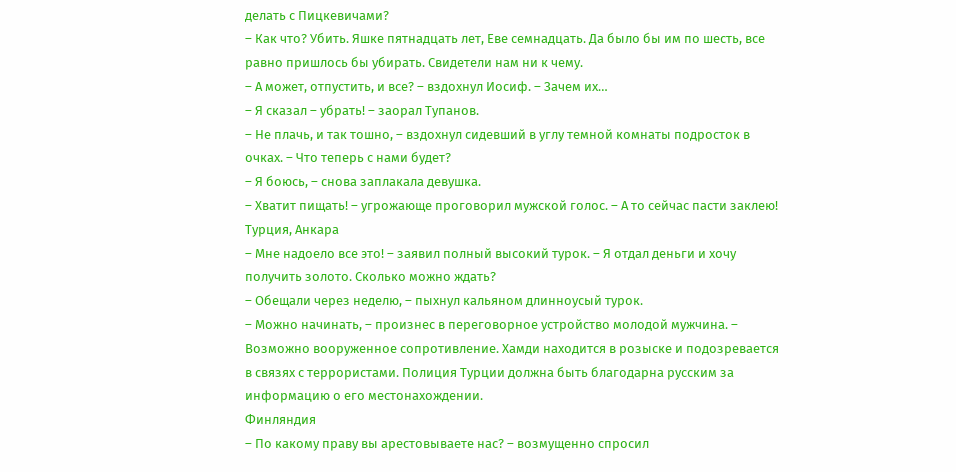делать с Пицкевичами?
– Как что? Убить. Яшке пятнадцать лет, Еве семнадцать. Да было бы им по шесть, все равно пришлось бы убирать. Свидетели нам ни к чему.
– А может, отпустить, и все? – вздохнул Иосиф. – Зачем их…
– Я сказал – убрать! – заорал Тупанов.
– Не плачь, и так тошно, – вздохнул сидевший в углу темной комнаты подросток в очках. – Что теперь с нами будет?
– Я боюсь, – снова заплакала девушка.
– Хватит пищать! – угрожающе проговорил мужской голос. – А то сейчас пасти заклею!
Турция, Анкара
– Мне надоело все это! – заявил полный высокий турок. – Я отдал деньги и хочу получить золото. Сколько можно ждать?
– Обещали через неделю, – пыхнул кальяном длинноусый турок.
– Можно начинать, – произнес в переговорное устройство молодой мужчина. – Возможно вооруженное сопротивление. Хамди находится в розыске и подозревается в связях с террористами. Полиция Турции должна быть благодарна русским за информацию о его местонахождении.
Финляндия
– По какому праву вы арестовываете нас? – возмущенно спросил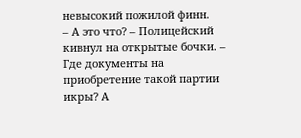невысокий пожилой финн.
– А это что? – Полицейский кивнул на открытые бочки. – Где документы на приобретение такой партии икры? А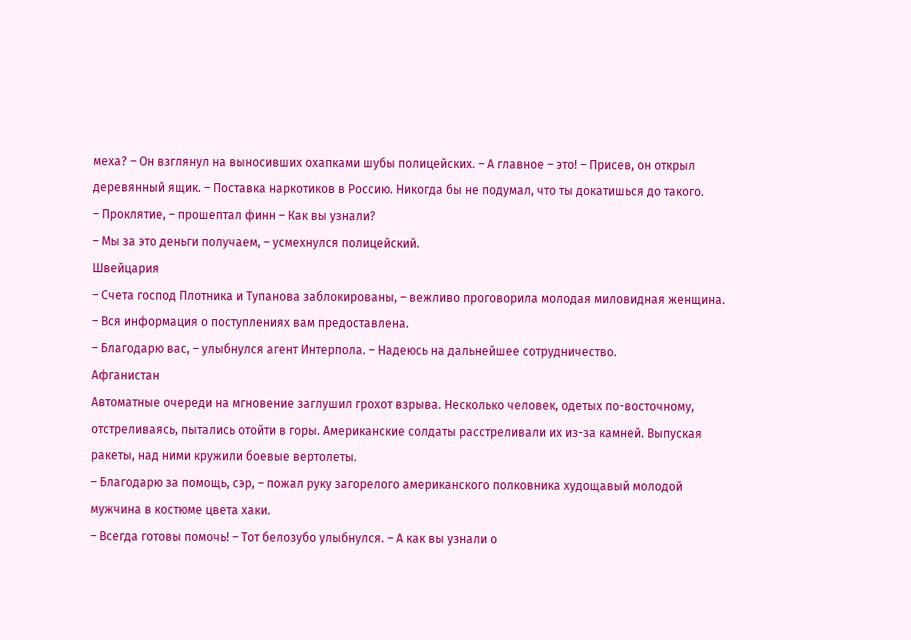меха? – Он взглянул на выносивших охапками шубы полицейских. – А главное – это! – Присев, он открыл деревянный ящик. – Поставка наркотиков в Россию. Никогда бы не подумал, что ты докатишься до такого.
– Проклятие, – прошептал финн – Как вы узнали?
– Мы за это деньги получаем, – усмехнулся полицейский.
Швейцария
– Счета господ Плотника и Тупанова заблокированы, – вежливо проговорила молодая миловидная женщина. – Вся информация о поступлениях вам предоставлена.
– Благодарю вас, – улыбнулся агент Интерпола. – Надеюсь на дальнейшее сотрудничество.
Афганистан
Автоматные очереди на мгновение заглушил грохот взрыва. Несколько человек, одетых по-восточному, отстреливаясь, пытались отойти в горы. Американские солдаты расстреливали их из-за камней. Выпуская ракеты, над ними кружили боевые вертолеты.
– Благодарю за помощь, сэр, – пожал руку загорелого американского полковника худощавый молодой мужчина в костюме цвета хаки.
– Всегда готовы помочь! – Тот белозубо улыбнулся. – А как вы узнали о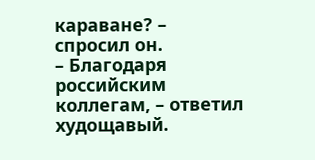караване? – спросил он.
– Благодаря российским коллегам, – ответил худощавый.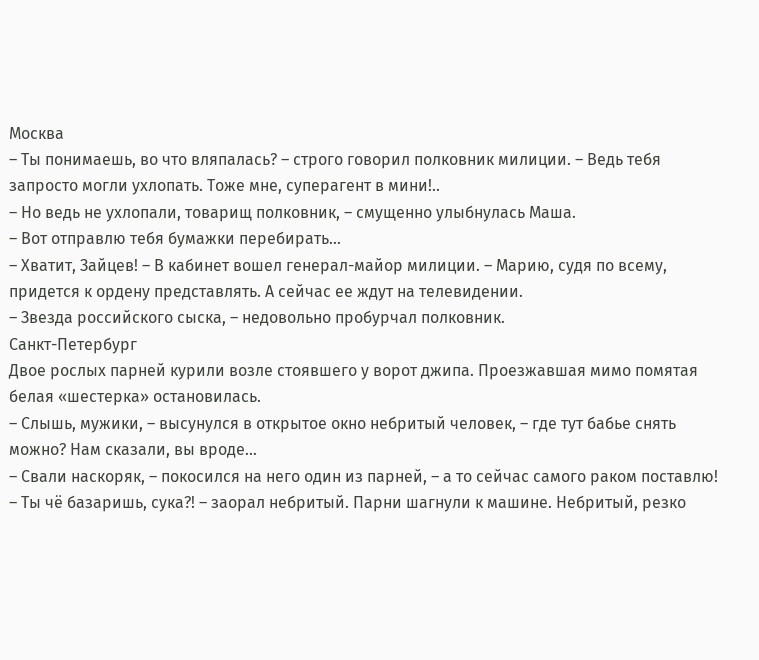Москва
– Ты понимаешь, во что вляпалась? – строго говорил полковник милиции. – Ведь тебя запросто могли ухлопать. Тоже мне, суперагент в мини!..
– Но ведь не ухлопали, товарищ полковник, – смущенно улыбнулась Маша.
– Вот отправлю тебя бумажки перебирать…
– Хватит, Зайцев! – В кабинет вошел генерал-майор милиции. – Марию, судя по всему, придется к ордену представлять. А сейчас ее ждут на телевидении.
– Звезда российского сыска, – недовольно пробурчал полковник.
Санкт-Петербург
Двое рослых парней курили возле стоявшего у ворот джипа. Проезжавшая мимо помятая белая «шестерка» остановилась.
– Слышь, мужики, – высунулся в открытое окно небритый человек, – где тут бабье снять можно? Нам сказали, вы вроде…
– Свали наскоряк, – покосился на него один из парней, – а то сейчас самого раком поставлю!
– Ты чё базаришь, сука?! – заорал небритый. Парни шагнули к машине. Небритый, резко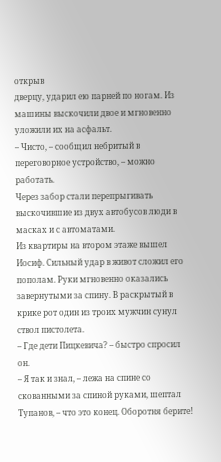открыв
дверцу, ударил ею парней по ногам. Из машины выскочили двое и мгновенно уложили их на асфальт.
– Чисто, – сообщил небритый в переговорное устройство, – можно работать.
Через забор стали перепрыгивать выскочившие из двух автобусов люди в масках и с автоматами.
Из квартиры на втором этаже вышел Иосиф. Сильный удар в живот сложил его пополам. Руки мгновенно оказались завернутыми за спину. В раскрытый в крике рот один из троих мужчин сунул ствол пистолета.
– Где дети Пицкевича? – быстро спросил он.
– Я так и знал, – лежа на спине со скованными за спиной руками, шептал Тупанов, – что это конец. Оборотня берите!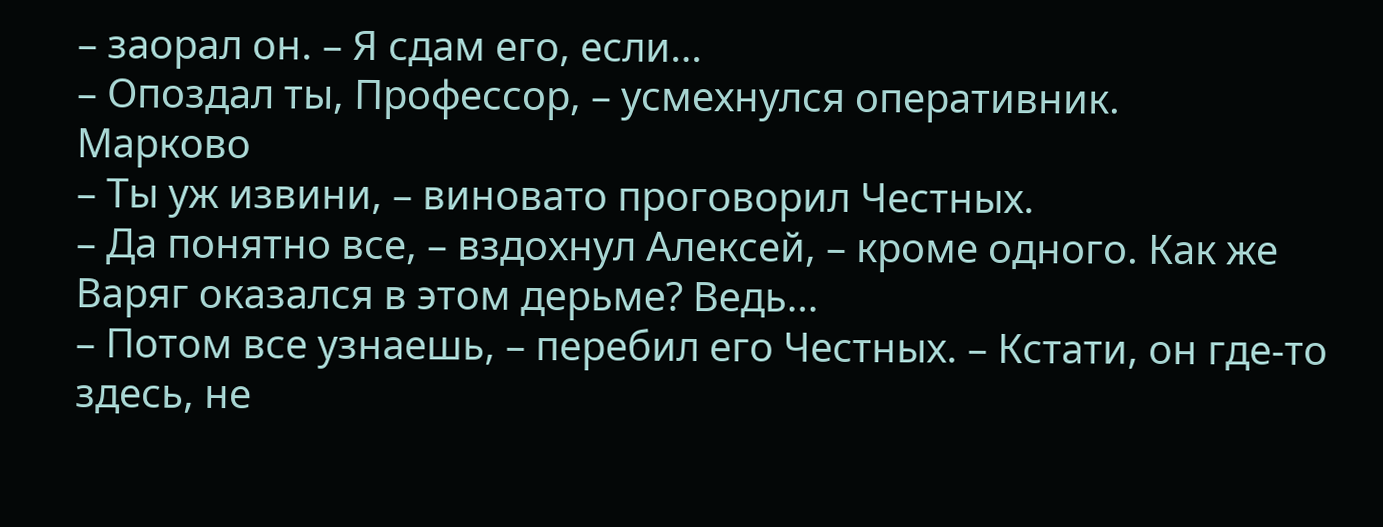– заорал он. – Я сдам его, если…
– Опоздал ты, Профессор, – усмехнулся оперативник.
Марково
– Ты уж извини, – виновато проговорил Честных.
– Да понятно все, – вздохнул Алексей, – кроме одного. Как же Варяг оказался в этом дерьме? Ведь…
– Потом все узнаешь, – перебил его Честных. – Кстати, он где-то здесь, не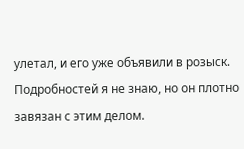улетал, и его уже объявили в розыск. Подробностей я не знаю, но он плотно завязан с этим делом.